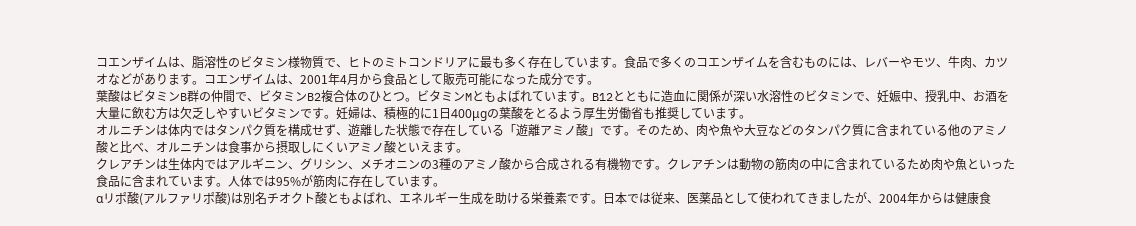コエンザイムは、脂溶性のビタミン様物質で、ヒトのミトコンドリアに最も多く存在しています。食品で多くのコエンザイムを含むものには、レバーやモツ、牛肉、カツオなどがあります。コエンザイムは、2001年4月から食品として販売可能になった成分です。
葉酸はビタミンB群の仲間で、ビタミンB2複合体のひとつ。ビタミンMともよばれています。B12とともに造血に関係が深い水溶性のビタミンで、妊娠中、授乳中、お酒を大量に飲む方は欠乏しやすいビタミンです。妊婦は、積極的に1日400μgの葉酸をとるよう厚生労働省も推奨しています。
オルニチンは体内ではタンパク質を構成せず、遊離した状態で存在している「遊離アミノ酸」です。そのため、肉や魚や大豆などのタンパク質に含まれている他のアミノ酸と比べ、オルニチンは食事から摂取しにくいアミノ酸といえます。
クレアチンは生体内ではアルギニン、グリシン、メチオニンの3種のアミノ酸から合成される有機物です。クレアチンは動物の筋肉の中に含まれているため肉や魚といった食品に含まれています。人体では95%が筋肉に存在しています。
αリポ酸(アルファリポ酸)は別名チオクト酸ともよばれ、エネルギー生成を助ける栄養素です。日本では従来、医薬品として使われてきましたが、2004年からは健康食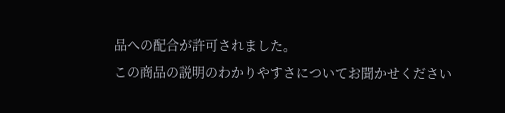品への配合が許可されました。
この商品の説明のわかりやすさについてお聞かせください